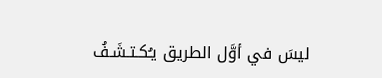ليسَ في أوَّل الطريق يـُكـتـشَـفُ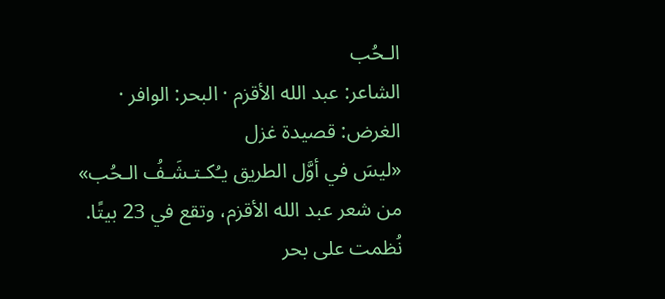الـحُب
الشاعر: عبد الله الأقزم · البحر: الوافر · الغرض: قصيدة غزل
«ليسَ في أوَّل الطريق يـُكـتـشَـفُ الـحُب» من شعر عبد الله الأقزم، وتقع في 23 بيتًا. نُظمت على بحر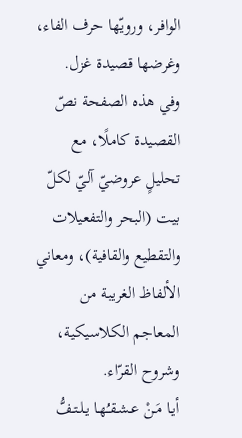الوافر، ورويّها حرف الفاء، وغرضها قصيدة غزل.
وفي هذه الصفحة نصّ القصيدة كاملًا، مع تحليلٍ عروضيّ آليّ لكلّ بيت (البحر والتفعيلات والتقطيع والقافية)، ومعاني الألفاظ الغريبة من المعاجم الكلاسيكية، وشروح القرّاء.
أيـا مَـنْ عـشـقـُهـا يـلـتـفُّ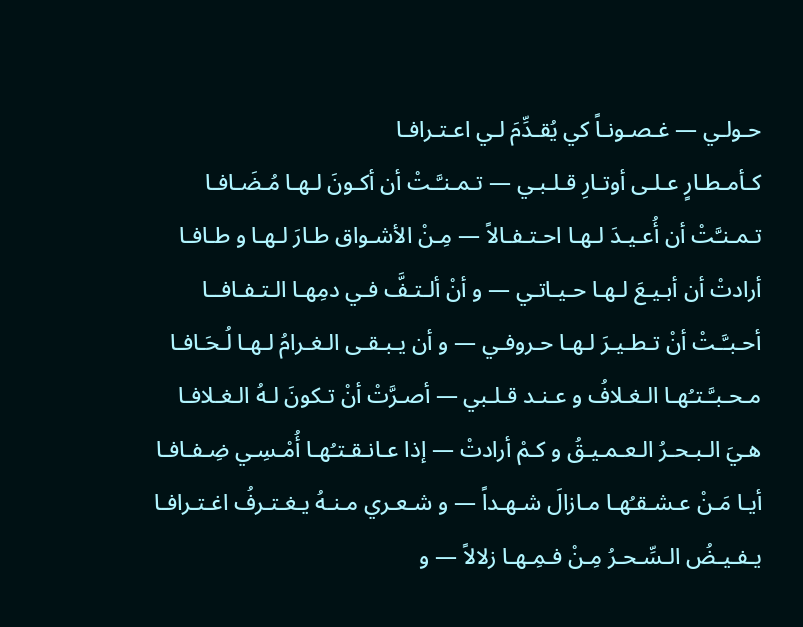حـولـي — غـصـونـاً كي يُقـدِّمَ لـي اعـتـرافـا
كـأمـطـارٍ عـلـى أوتـارِ قـلـبـي — تـمـنـَّـتْ أن أكـونَ لـهـا مُـضَـافـا
تـمـنـَّتْ أن أُعـيـدَ لـهـا احـتـفـالاً — مِـنْ الأشـواق طـارَ لـهـا و طـافـا
أرادتْ أن أبـيـعَ لـهـا حـيـاتـي — و أنْ ألـتـفَّ فـي دمِهـا الـتـفـافــا
أحـبـَّـتْ أنْ تـطـيـرَ لـهـا حـروفـي — و أن يـبـقـى الـغـرامُ لـهـا لُـحَـافـا
مـحـبـَّـتـُهـا الـغـلافُ و عـنـد قـلـبي — أصـرَّتْ أنْ تـكونَ لـهُ الـغـلافـا
هـيَ الـبـحـرُ الـعـمـيـقُ و كـمْ أرادتْ — إذا عـانـقـتـُهـا أُمْـسِـي ضِـفـافـا
أيـا مَـنْ عـشـقـُهـا مـازالَ شـهـداً — و شـعـري مـنـهُ يـغـتـرفُ اغـتـرافـا
يـفـيـضُ الـسِّـحـرُ مِـنْ فـمِـهـا زلالاً — و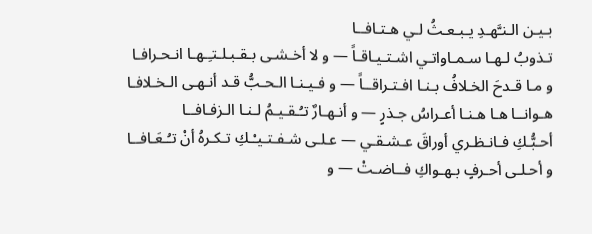بـيـن الـنـَّهـدِ يـبـعـثُ لـي هـتـافــا
تـذوبُ لـهـا سـمـاواتـي اشـتـيـاقـاً — و لا أخـشـى بـقـبـلـتـِـهـا انـحـرافـا
و مـا قـدحَ الخـلافُ بـنـا افـتـراقــاً — و فـيـنـا الـحـبُّ قـد أنـهـى الـخـلافـا
هـوانــا هـا هـنـا أعـراسُ جـذرٍ — و أنـهـارٌ تـُـقـيـمُ لـنـا الـزفـافــا
أحـبُّـكِ فـانـظـري أوراقَ عـشـقـي — عـلـى شـفـتـيـْـكِ تـكـرهُ أنْ تـُـعَـافــا
و أحـلـى أحـرفٍ بـهـواكِ فــاضـتْ — و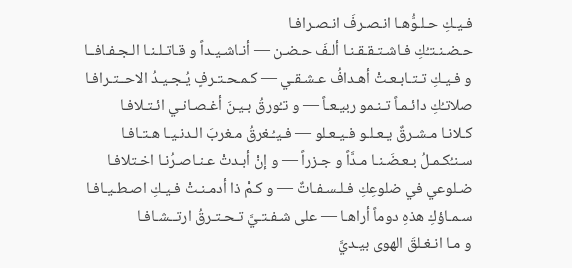فـيـكِ حـلـوُّهـا انـصـرفَ انـصـرافـا
حـضـنـتـُكِ فـاشـتـقـقـنـا ألـفَ حـضـن — أنـاشـيـداً و قـاتـلـنـا الـجـفـافــا
و فـيـكِ تـتـابـعـتْ أهـدافُ عـشـقـي — كـمـحـتـرفٍ يُـجـيـدُ الاحــتـرافـا
صلاتـُكِ دائـمـاً تـنـمو ربيـعـاً — و تـُورقُ بـيـنَ أغـصـانـي ائـتـلافـا
كـلانـا مـشـرقٌ يـعـلـو فـيـعـلو — فـيـُـغرقُ مـغربَ الـدنـيـا هـتـافـا
سـنـُكـمـلُ بـعـضَـنـا مـدَّاً و جـزراً — و إنْ أبـدتْ عـنـاصـرُنـا اخـتلافـا
ضـلوعي في ضلوعِكِ فـلـسـفـاتٌ — و كـمْ ذا أدمـنـتْ فـيـكِ اصـطـيـافـا
سـمـاؤكِ هذهِ دوماً أراهـا — على شـفـتـيَّ تـحـتـرقُ ارتــشـافـا
و مـا انـغـلقَ الهوى بيـديَّ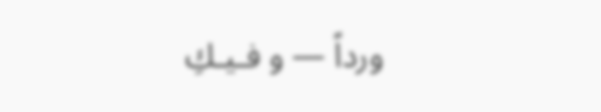ورداً — و فـيـكِ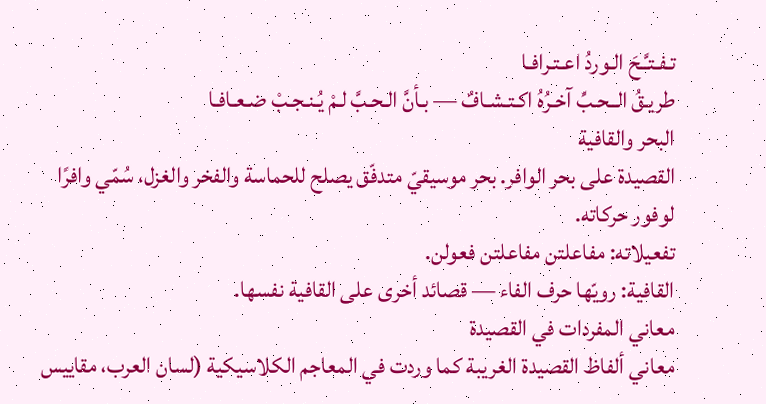تـفـتـَّـحَ الـوردُ اعـتـرافـا
طريـقُ الــحـبِّ آخـرُهُ اكـتـشـافٌ — بـأنَّ الـحـبَّ لـمْ يُـنـجـبْ ضـعـافـا
البحر والقافية
القصيدة على بحر الوافر. بحر موسيقيّ متدفّق يصلح للحماسة والفخر والغزل، سُمّي وافرًا لوفور حركاته.
تفعيلاته: مفاعلتن مفاعلتن فعولن.
القافية: رويّها حرف الفاء — قصائد أخرى على القافية نفسها.
معاني المفردات في القصيدة
معاني ألفاظ القصيدة الغريبة كما وردت في المعاجم الكلاسيكية (لسان العرب، مقاييس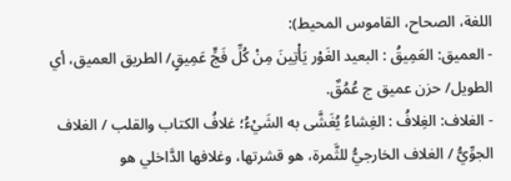اللغة، الصحاح، القاموس المحيط):
- العميق: العَمِيقُ : البعيد الغَوْر يَأْتِينَ مِنْ كُلِّ فَجٍّ عَمِيقٍ/ الطريق العميق، أي الطويل/ حزن عميق ج عُمُقٌ.
- الغلاف: الغِلافُ : الغِشاءُ يُغَشَّى به الشَيْءُ؛ غلافُ الكتاب والقلب / الغلاف الجوِّيُّ / الغلاف الخارجيُّ للثَّمرة، هو قشرتها، وغلافها الدَّاخلي هو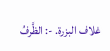غلاف البزرة. -: الظَّرفُ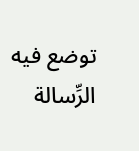توضع فيه الرِّسالة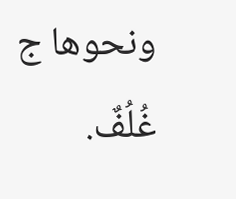ونحوها ج غُلُفٌ.